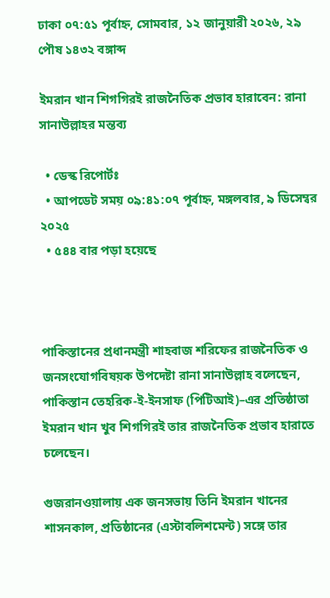ঢাকা ০৭:৫১ পূর্বাহ্ন, সোমবার, ১২ জানুয়ারী ২০২৬, ২৯ পৌষ ১৪৩২ বঙ্গাব্দ

ইমরান খান শিগগিরই রাজনৈতিক প্রভাব হারাবেন: রানা সানাউল্লাহর মন্তব্য

  • ডেস্ক রিপোর্টঃ
  • আপডেট সময় ০৯:৪১:০৭ পূর্বাহ্ন, মঙ্গলবার, ৯ ডিসেম্বর ২০২৫
  • ৫৪৪ বার পড়া হয়েছে



পাকিস্তানের প্রধানমন্ত্রী শাহবাজ শরিফের রাজনৈতিক ও জনসংযোগবিষয়ক উপদেষ্টা রানা সানাউল্লাহ বলেছেন, পাকিস্তান তেহরিক-ই-ইনসাফ (পিটিআই)–এর প্রতিষ্ঠাতা ইমরান খান খুব শিগগিরই তার রাজনৈতিক প্রভাব হারাতে চলেছেন।

গুজরানওয়ালায় এক জনসভায় তিনি ইমরান খানের শাসনকাল, প্রতিষ্ঠানের (এস্টাবলিশমেন্ট) সঙ্গে তার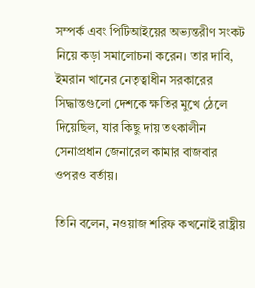সম্পর্ক এবং পিটিআইয়ের অভ্যন্তরীণ সংকট নিয়ে কড়া সমালোচনা করেন। তার দাবি, ইমরান খানের নেতৃত্বাধীন সরকারের সিদ্ধান্তগুলো দেশকে ক্ষতির মুখে ঠেলে দিয়েছিল, যার কিছু দায় তৎকালীন সেনাপ্রধান জেনারেল কামার বাজবার ওপরও বর্তায়।

তিনি বলেন, নওয়াজ শরিফ কখনোই রাষ্ট্রীয়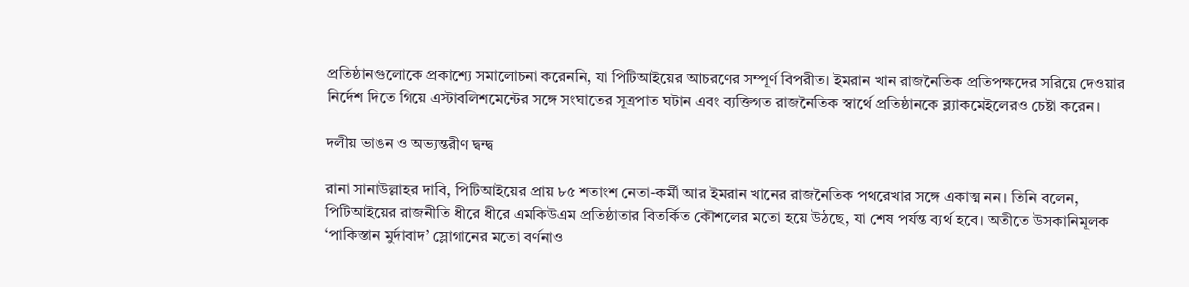প্রতিষ্ঠানগুলোকে প্রকাশ্যে সমালোচনা করেননি, যা পিটিআইয়ের আচরণের সম্পূর্ণ বিপরীত। ইমরান খান রাজনৈতিক প্রতিপক্ষদের সরিয়ে দেওয়ার নির্দেশ দিতে গিয়ে এস্টাবলিশমেন্টের সঙ্গে সংঘাতের সূত্রপাত ঘটান এবং ব্যক্তিগত রাজনৈতিক স্বার্থে প্রতিষ্ঠানকে ব্ল্যাকমেইলেরও চেষ্টা করেন।

দলীয় ভাঙন ও অভ্যন্তরীণ দ্বন্দ্ব

রানা সানাউল্লাহর দাবি, পিটিআইয়ের প্রায় ৮৫ শতাংশ নেতা-কর্মী আর ইমরান খানের রাজনৈতিক পথরেখার সঙ্গে একাত্ম নন। তিনি বলেন, পিটিআইয়ের রাজনীতি ধীরে ধীরে এমকিউএম প্রতিষ্ঠাতার বিতর্কিত কৌশলের মতো হয়ে উঠছে, যা শেষ পর্যন্ত ব্যর্থ হবে। অতীতে উসকানিমূলক ‘পাকিস্তান মুর্দাবাদ’ স্লোগানের মতো বর্ণনাও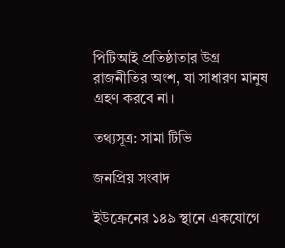পিটিআই প্রতিষ্ঠাতার উগ্র রাজনীতির অংশ, যা সাধারণ মানুষ গ্রহণ করবে না।

তথ্যসূত্র: সামা টিভি

জনপ্রিয় সংবাদ

ইউক্রেনের ১৪৯ স্থানে একযোগে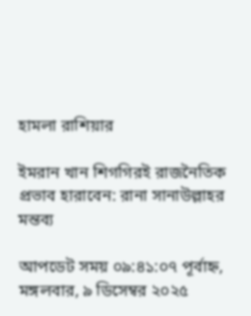হামলা রাশিয়ার

ইমরান খান শিগগিরই রাজনৈতিক প্রভাব হারাবেন: রানা সানাউল্লাহর মন্তব্য

আপডেট সময় ০৯:৪১:০৭ পূর্বাহ্ন, মঙ্গলবার, ৯ ডিসেম্বর ২০২৫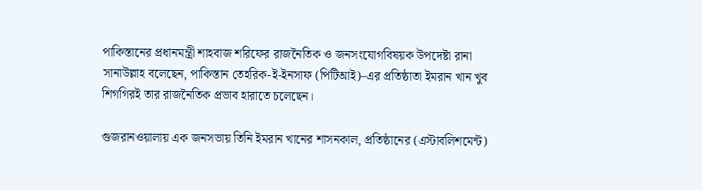পাকিস্তানের প্রধানমন্ত্রী শাহবাজ শরিফের রাজনৈতিক ও জনসংযোগবিষয়ক উপদেষ্টা রানা সানাউল্লাহ বলেছেন, পাকিস্তান তেহরিক-ই-ইনসাফ (পিটিআই)–এর প্রতিষ্ঠাতা ইমরান খান খুব শিগগিরই তার রাজনৈতিক প্রভাব হারাতে চলেছেন।

গুজরানওয়ালায় এক জনসভায় তিনি ইমরান খানের শাসনকাল, প্রতিষ্ঠানের (এস্টাবলিশমেন্ট)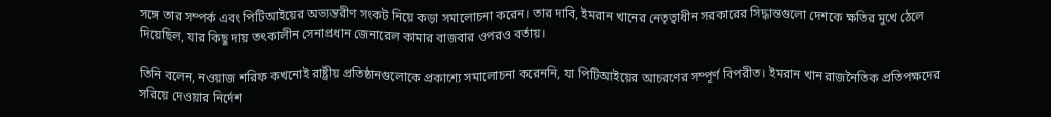সঙ্গে তার সম্পর্ক এবং পিটিআইয়ের অভ্যন্তরীণ সংকট নিয়ে কড়া সমালোচনা করেন। তার দাবি, ইমরান খানের নেতৃত্বাধীন সরকারের সিদ্ধান্তগুলো দেশকে ক্ষতির মুখে ঠেলে দিয়েছিল, যার কিছু দায় তৎকালীন সেনাপ্রধান জেনারেল কামার বাজবার ওপরও বর্তায়।

তিনি বলেন, নওয়াজ শরিফ কখনোই রাষ্ট্রীয় প্রতিষ্ঠানগুলোকে প্রকাশ্যে সমালোচনা করেননি, যা পিটিআইয়ের আচরণের সম্পূর্ণ বিপরীত। ইমরান খান রাজনৈতিক প্রতিপক্ষদের সরিয়ে দেওয়ার নির্দেশ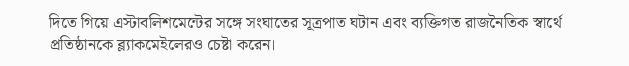দিতে গিয়ে এস্টাবলিশমেন্টের সঙ্গে সংঘাতের সূত্রপাত ঘটান এবং ব্যক্তিগত রাজনৈতিক স্বার্থে প্রতিষ্ঠানকে ব্ল্যাকমেইলেরও চেষ্টা করেন।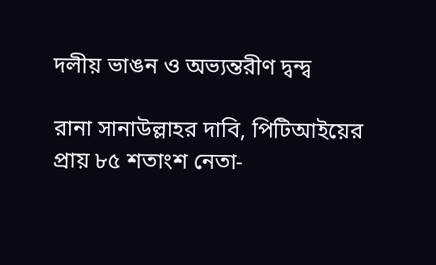দলীয় ভাঙন ও অভ্যন্তরীণ দ্বন্দ্ব

রানা সানাউল্লাহর দাবি, পিটিআইয়ের প্রায় ৮৫ শতাংশ নেতা-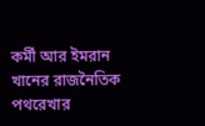কর্মী আর ইমরান খানের রাজনৈতিক পথরেখার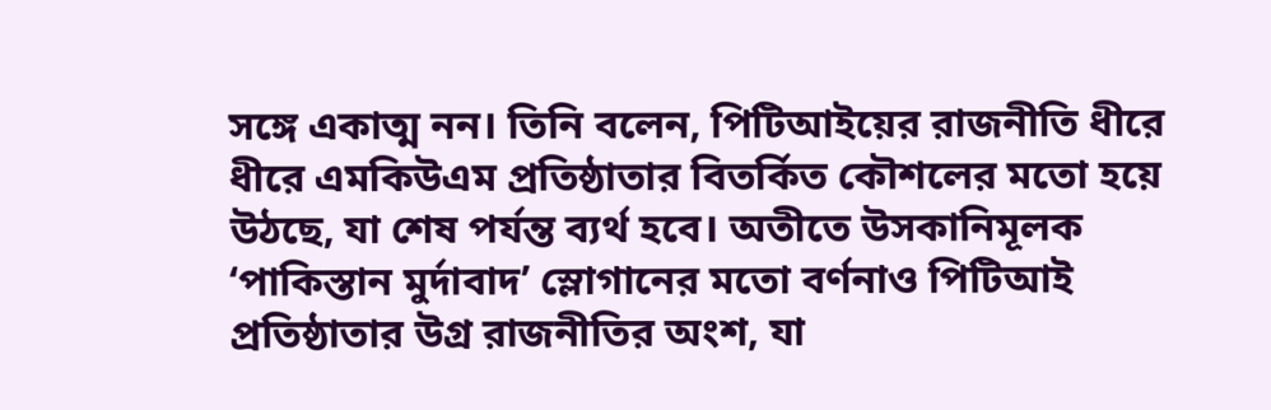সঙ্গে একাত্ম নন। তিনি বলেন, পিটিআইয়ের রাজনীতি ধীরে ধীরে এমকিউএম প্রতিষ্ঠাতার বিতর্কিত কৌশলের মতো হয়ে উঠছে, যা শেষ পর্যন্ত ব্যর্থ হবে। অতীতে উসকানিমূলক ‘পাকিস্তান মুর্দাবাদ’ স্লোগানের মতো বর্ণনাও পিটিআই প্রতিষ্ঠাতার উগ্র রাজনীতির অংশ, যা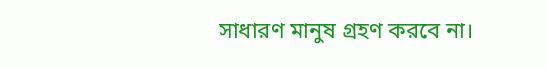সাধারণ মানুষ গ্রহণ করবে না।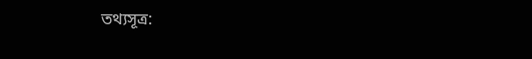তথ্যসূত্র: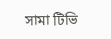সামা টিভি